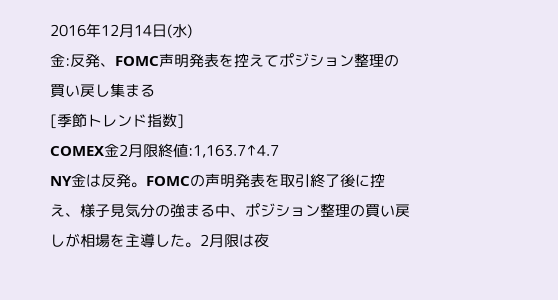2016年12月14日(水)
金:反発、FOMC声明発表を控えてポジション整理の買い戻し集まる
[季節トレンド指数]
COMEX金2月限終値:1,163.7↑4.7
NY金は反発。FOMCの声明発表を取引終了後に控え、様子見気分の強まる中、ポジション整理の買い戻しが相場を主導した。2月限は夜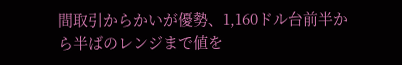間取引からかいが優勢、1,160ドル台前半から半ばのレンジまで値を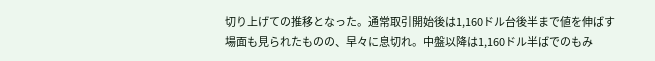切り上げての推移となった。通常取引開始後は1,160ドル台後半まで値を伸ばす場面も見られたものの、早々に息切れ。中盤以降は1,160ドル半ばでのもみ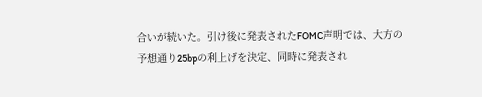合いが続いた。引け後に発表されたFOMC声明では、大方の予想通り25bpの利上げを決定、同時に発表され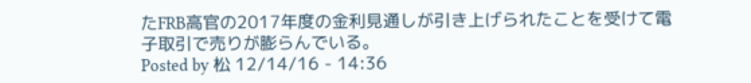たFRB高官の2017年度の金利見通しが引き上げられたことを受けて電子取引で売りが膨らんでいる。
Posted by 松 12/14/16 - 14:36